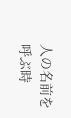人の名前を呼ぶ時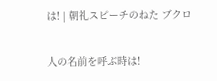は! | 朝礼スピーチのねた ブクロ

人の名前を呼ぶ時は!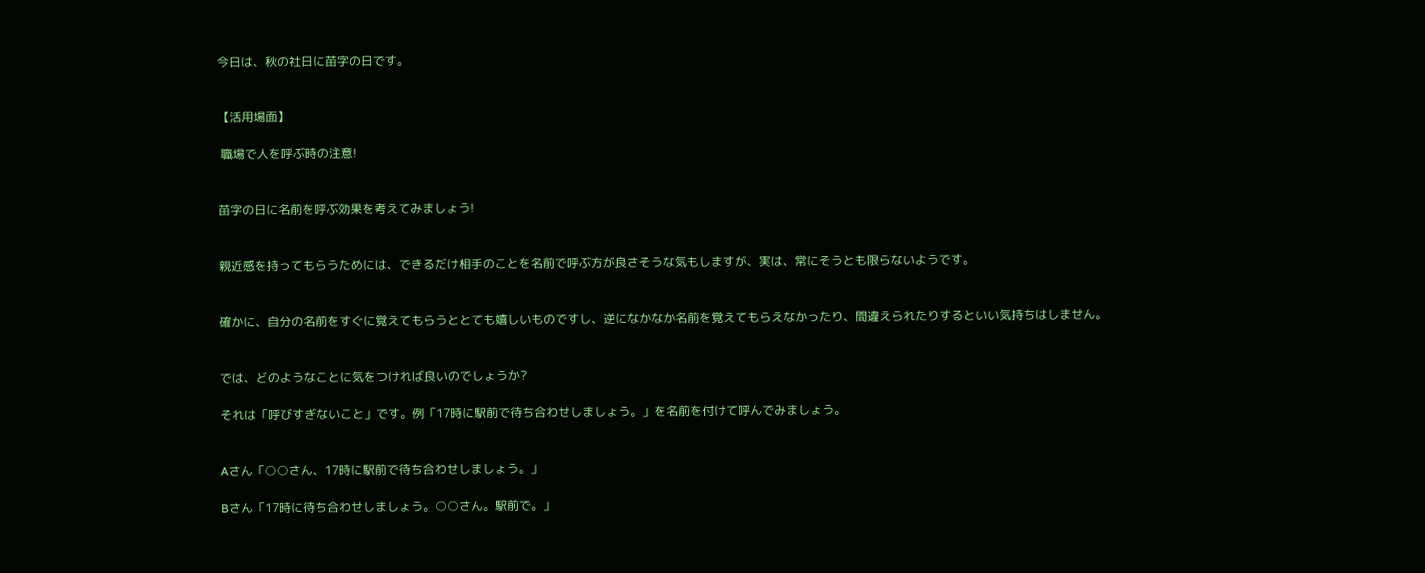今日は、秋の社日に苗字の日です。


【活用場面】

 職場で人を呼ぶ時の注意!


苗字の日に名前を呼ぶ効果を考えてみましょう!


親近感を持ってもらうためには、できるだけ相手のことを名前で呼ぶ方が良さそうな気もしますが、実は、常にそうとも限らないようです。


確かに、自分の名前をすぐに覚えてもらうととても嬉しいものですし、逆になかなか名前を覚えてもらえなかったり、間違えられたりするといい気持ちはしません。


では、どのようなことに気をつければ良いのでしょうか?

それは「呼びすぎないこと」です。例「17時に駅前で待ち合わせしましょう。」を名前を付けて呼んでみましょう。


Aさん「○○さん、17時に駅前で待ち合わせしましょう。」

Bさん「17時に待ち合わせしましょう。○○さん。駅前で。」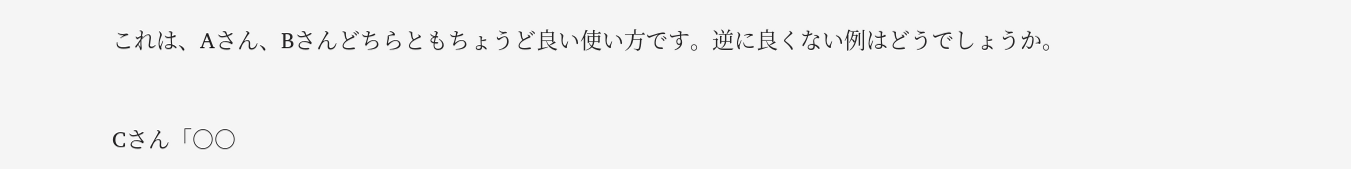これは、Aさん、Bさんどちらともちょうど良い使い方です。逆に良くない例はどうでしょうか。


Cさん「○○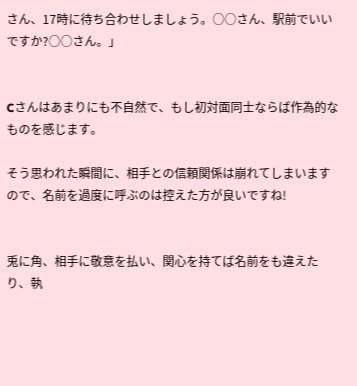さん、17時に待ち合わせしましょう。○○さん、駅前でいいですか?○○さん。」


Cさんはあまりにも不自然で、もし初対面同士ならば作為的なものを感じます。

そう思われた瞬間に、相手との信頼関係は崩れてしまいますので、名前を過度に呼ぶのは控えた方が良いですね!


兎に角、相手に敬意を払い、関心を持てば名前をも違えたり、執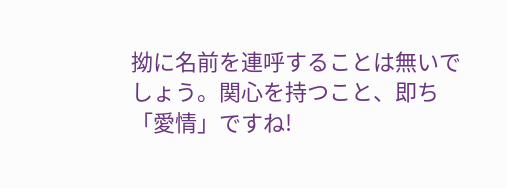拗に名前を連呼することは無いでしょう。関心を持つこと、即ち「愛情」ですね!